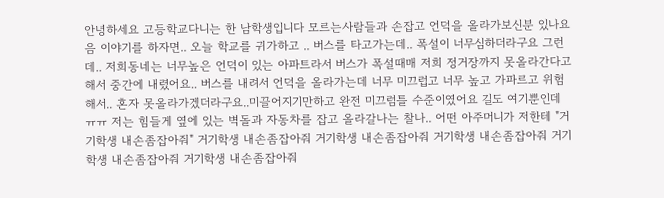안녕하세요 고등학교다니는 한 남학생입니다 모르는사람들과 손잡고 언덕을 올라가보신분 있나요 음 이야기를 하자면.. 오늘 학교를 귀가하고 .. 버스를 타고가는데.. 폭설이 너무심하더라구요 그런데.. 저희동네는 너무높은 언덕이 있는 아파트라서 버스가 폭설때매 저희 정거장까지 못올라간다고해서 중간에 내렸어요.. 버스를 내려서 언덕을 올라가는데 너무 미끄럽고 너무 높고 가파르고 위험해서.. 혼자 못올라가겠더라구요..미끌어지기만하고 완전 미끄럼틀 수준이였어요 길도 여기뿐인데 ㅠㅠ 저는 힘들게 옆에 있는 벽돌과 자동차를 잡고 올라갈나는 찰나.. 어떤 아주머니가 저한테 "거기학생 내손좀잡아줘" 거기학생 내손좀잡아줘 거기학생 내손좀잡아줘 거기학생 내손좀잡아줘 거기학생 내손좀잡아줘 거기학생 내손좀잡아줘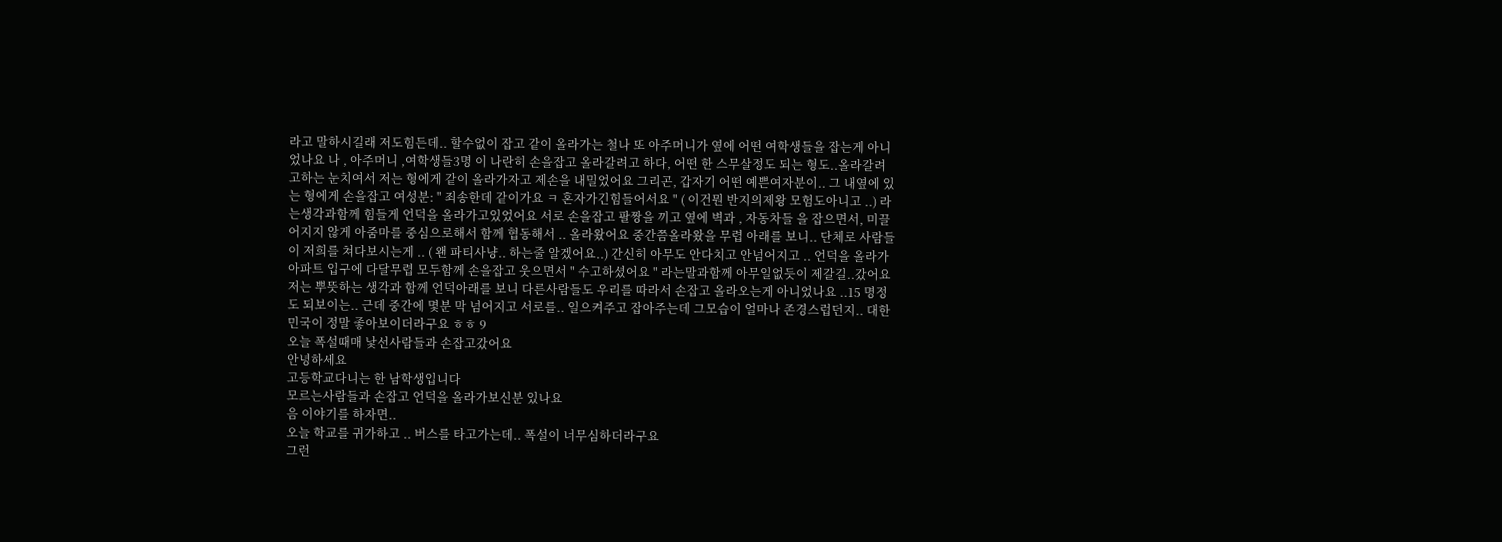라고 말하시길래 저도힘든데.. 할수없이 잡고 같이 올라가는 철나 또 아주머니가 옆에 어떤 여학생들을 잡는게 아니었나요 나 , 아주머니 ,여학생들3명 이 나란히 손을잡고 올라갈려고 하다, 어떤 한 스무살정도 되는 형도..올라갈려고하는 눈치여서 저는 형에게 같이 올라가자고 제손을 내밀었어요 그리곤, 갑자기 어떤 예쁜여자분이.. 그 내옆에 있는 형에게 손을잡고 여성분: " 죄송한데 같이가요 ㅋ 혼자가긴힘들어서요 " ( 이건뭔 반지의제왕 모험도아니고 ..) 라는생각과함께 힘들게 언덕을 올라가고있었어요 서로 손을잡고 팔짱을 끼고 옆에 벽과 , 자동차들 을 잡으면서, 미끌어지지 않게 아줌마를 중심으로해서 함께 협동해서 .. 올라왔어요 중간쯤올라왔을 무렵 아래를 보니.. 단체로 사람들이 저희를 쳐다보시는게 .. ( 왠 파티사냥.. 하는줄 알겠어요..) 간신히 아무도 안다치고 안넘어지고 .. 언덕을 올라가 아파트 입구에 다달무렵 모두함께 손을잡고 웃으면서 " 수고하셨어요 " 라는말과함께 아무일없듯이 제갈길..갔어요 저는 뿌뜻하는 생각과 함께 언덕아래를 보니 다른사람들도 우리를 따라서 손잡고 올라오는게 아니었나요 ..15 명정도 되보이는.. 근데 중간에 몇분 막 넘어지고 서로를.. 일으켜주고 잡아주는데 그모습이 얼마나 존경스럽던지.. 대한민국이 정말 좋아보이더라구요 ㅎㅎ 9
오늘 폭설때매 낯선사람들과 손잡고갔어요
안녕하세요
고등학교다니는 한 남학생입니다
모르는사람들과 손잡고 언덕을 올라가보신분 있나요
음 이야기를 하자면..
오늘 학교를 귀가하고 .. 버스를 타고가는데.. 폭설이 너무심하더라구요
그런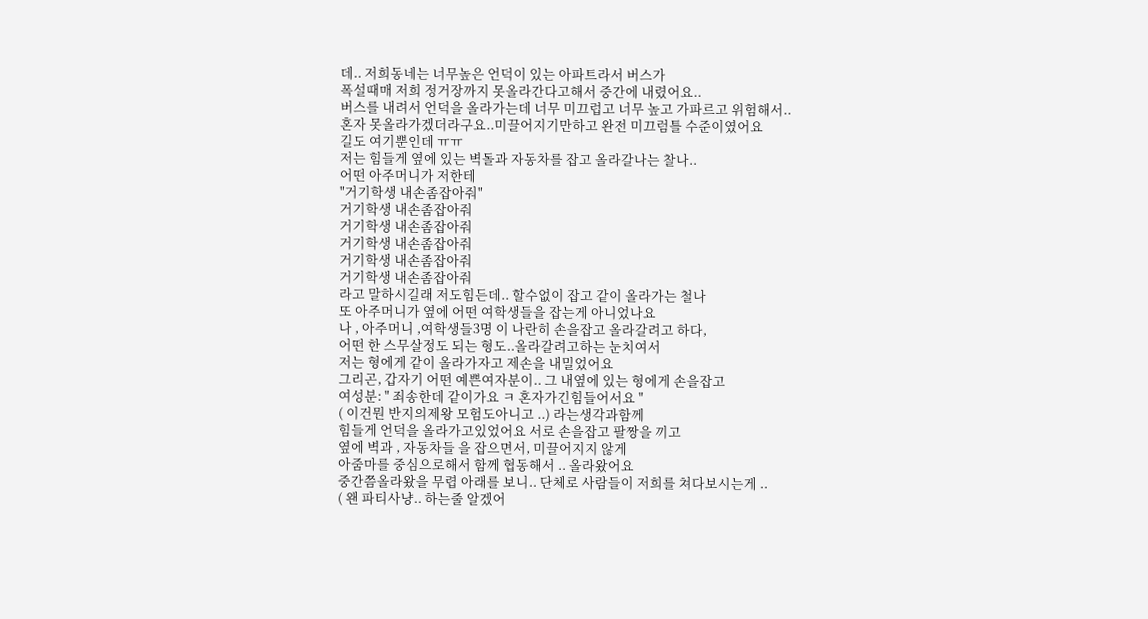데.. 저희동네는 너무높은 언덕이 있는 아파트라서 버스가
폭설때매 저희 정거장까지 못올라간다고해서 중간에 내렸어요..
버스를 내려서 언덕을 올라가는데 너무 미끄럽고 너무 높고 가파르고 위험해서..
혼자 못올라가겠더라구요..미끌어지기만하고 완전 미끄럼틀 수준이였어요
길도 여기뿐인데 ㅠㅠ
저는 힘들게 옆에 있는 벽돌과 자동차를 잡고 올라갈나는 찰나..
어떤 아주머니가 저한테
"거기학생 내손좀잡아줘"
거기학생 내손좀잡아줘
거기학생 내손좀잡아줘
거기학생 내손좀잡아줘
거기학생 내손좀잡아줘
거기학생 내손좀잡아줘
라고 말하시길래 저도힘든데.. 할수없이 잡고 같이 올라가는 철나
또 아주머니가 옆에 어떤 여학생들을 잡는게 아니었나요
나 , 아주머니 ,여학생들3명 이 나란히 손을잡고 올라갈려고 하다,
어떤 한 스무살정도 되는 형도..올라갈려고하는 눈치여서
저는 형에게 같이 올라가자고 제손을 내밀었어요
그리곤, 갑자기 어떤 예쁜여자분이.. 그 내옆에 있는 형에게 손을잡고
여성분: " 죄송한데 같이가요 ㅋ 혼자가긴힘들어서요 "
( 이건뭔 반지의제왕 모험도아니고 ..) 라는생각과함께
힘들게 언덕을 올라가고있었어요 서로 손을잡고 팔짱을 끼고
옆에 벽과 , 자동차들 을 잡으면서, 미끌어지지 않게
아줌마를 중심으로해서 함께 협동해서 .. 올라왔어요
중간쯤올라왔을 무렵 아래를 보니.. 단체로 사람들이 저희를 쳐다보시는게 ..
( 왠 파티사냥.. 하는줄 알겠어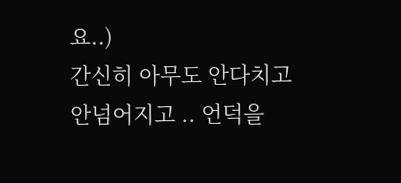요..)
간신히 아무도 안다치고 안넘어지고 .. 언덕을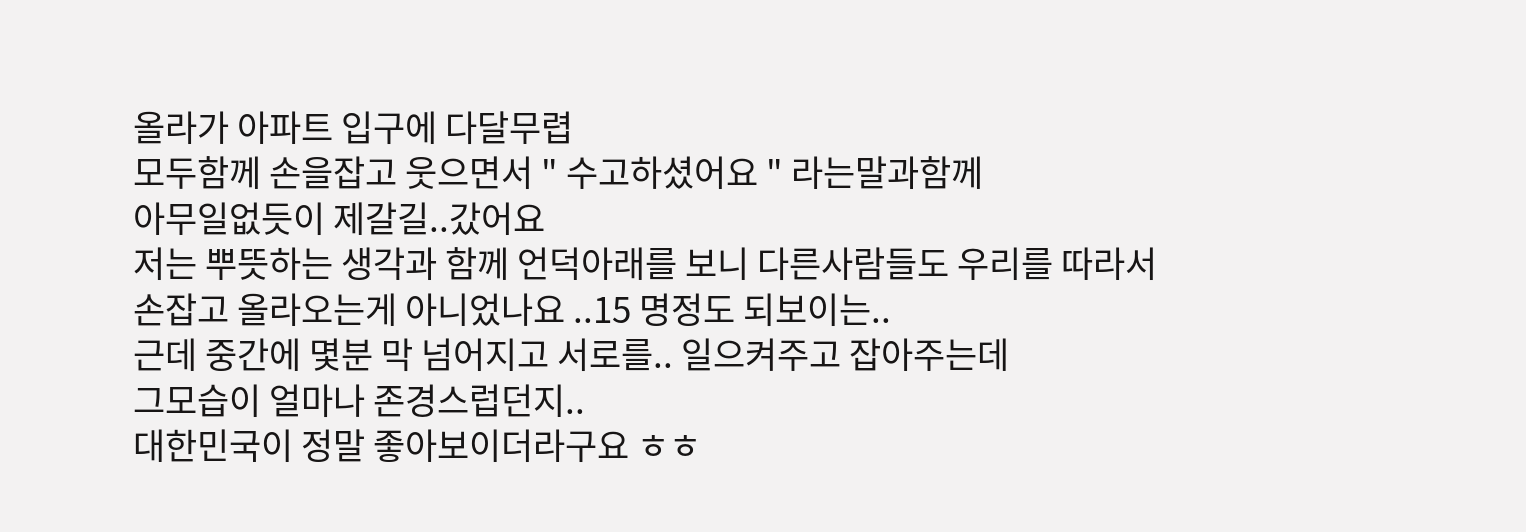올라가 아파트 입구에 다달무렵
모두함께 손을잡고 웃으면서 " 수고하셨어요 " 라는말과함께
아무일없듯이 제갈길..갔어요
저는 뿌뜻하는 생각과 함께 언덕아래를 보니 다른사람들도 우리를 따라서
손잡고 올라오는게 아니었나요 ..15 명정도 되보이는..
근데 중간에 몇분 막 넘어지고 서로를.. 일으켜주고 잡아주는데
그모습이 얼마나 존경스럽던지..
대한민국이 정말 좋아보이더라구요 ㅎㅎ